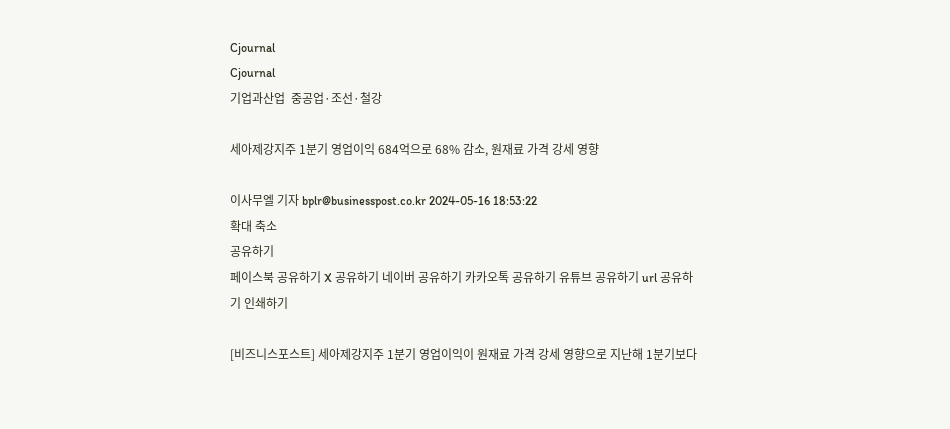Cjournal
Cjournal
기업과산업  중공업·조선·철강

세아제강지주 1분기 영업이익 684억으로 68% 감소, 원재료 가격 강세 영향

이사무엘 기자 bplr@businesspost.co.kr 2024-05-16 18:53:22
확대 축소
공유하기
페이스북 공유하기 X 공유하기 네이버 공유하기 카카오톡 공유하기 유튜브 공유하기 url 공유하기 인쇄하기

[비즈니스포스트] 세아제강지주 1분기 영업이익이 원재료 가격 강세 영향으로 지난해 1분기보다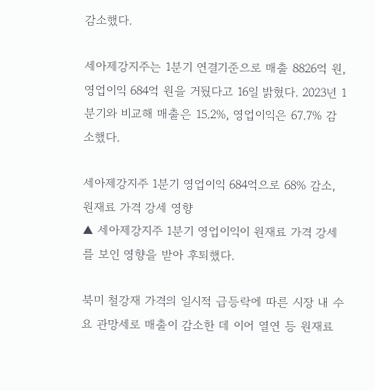감소했다.

세아제강지주는 1분기 연결기준으로 매출 8826억 원, 영업이익 684억 원을 거뒀다고 16일 밝혔다. 2023년 1분기와 비교해 매출은 15.2%, 영업이익은 67.7% 감소했다.

세아제강지주 1분기 영업이익 684억으로 68% 감소, 원재료 가격 강세 영향
▲ 세아제강지주 1분기 영업이익이 원재료 가격 강세를 보인 영향을 받아 후퇴했다.

북미 철강재 가격의 일시적 급등락에 따른 시장 내 수요 관망세로 매출이 감소한 데 이어 열연 등 원재료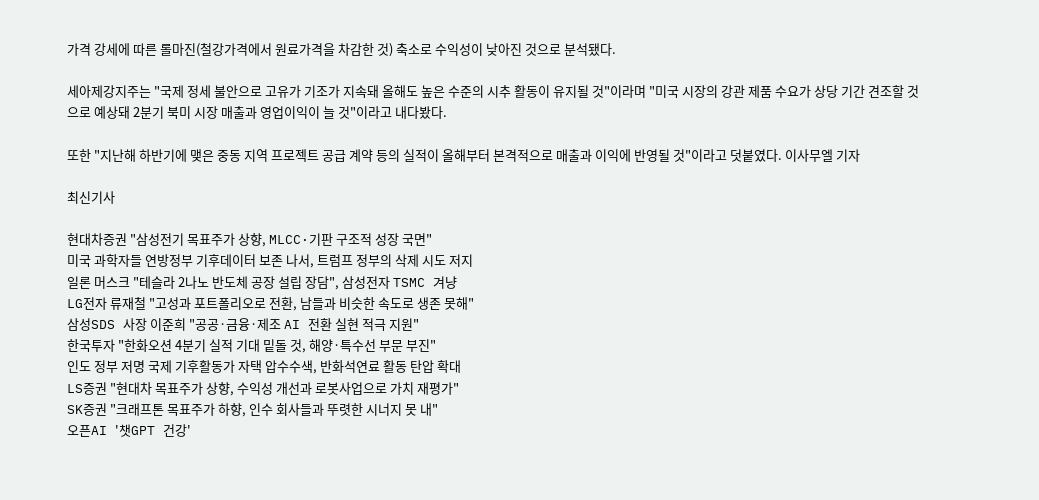가격 강세에 따른 롤마진(철강가격에서 원료가격을 차감한 것) 축소로 수익성이 낮아진 것으로 분석됐다.

세아제강지주는 "국제 정세 불안으로 고유가 기조가 지속돼 올해도 높은 수준의 시추 활동이 유지될 것"이라며 "미국 시장의 강관 제품 수요가 상당 기간 견조할 것으로 예상돼 2분기 북미 시장 매출과 영업이익이 늘 것"이라고 내다봤다.

또한 "지난해 하반기에 맺은 중동 지역 프로젝트 공급 계약 등의 실적이 올해부터 본격적으로 매출과 이익에 반영될 것"이라고 덧붙였다. 이사무엘 기자

최신기사

현대차증권 "삼성전기 목표주가 상향, MLCC·기판 구조적 성장 국면"
미국 과학자들 연방정부 기후데이터 보존 나서, 트럼프 정부의 삭제 시도 저지
일론 머스크 "테슬라 2나노 반도체 공장 설립 장담", 삼성전자 TSMC 겨냥
LG전자 류재철 "고성과 포트폴리오로 전환, 남들과 비슷한 속도로 생존 못해"
삼성SDS 사장 이준희 "공공·금융·제조 AI 전환 실현 적극 지원"
한국투자 "한화오션 4분기 실적 기대 밑돌 것, 해양·특수선 부문 부진"
인도 정부 저명 국제 기후활동가 자택 압수수색, 반화석연료 활동 탄압 확대
LS증권 "현대차 목표주가 상향, 수익성 개선과 로봇사업으로 가치 재평가"
SK증권 "크래프톤 목표주가 하향, 인수 회사들과 뚜렷한 시너지 못 내"
오픈AI '챗GPT 건강'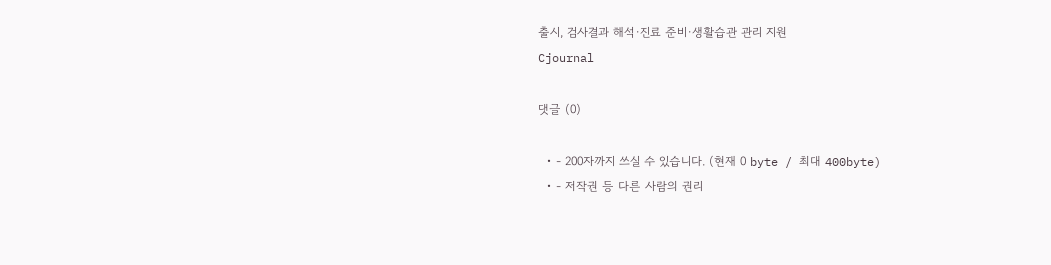출시, 검사결과 해석·진료 준비·생활습관 관리 지원
Cjournal

댓글 (0)

  • - 200자까지 쓰실 수 있습니다. (현재 0 byte / 최대 400byte)
  • - 저작권 등 다른 사람의 권리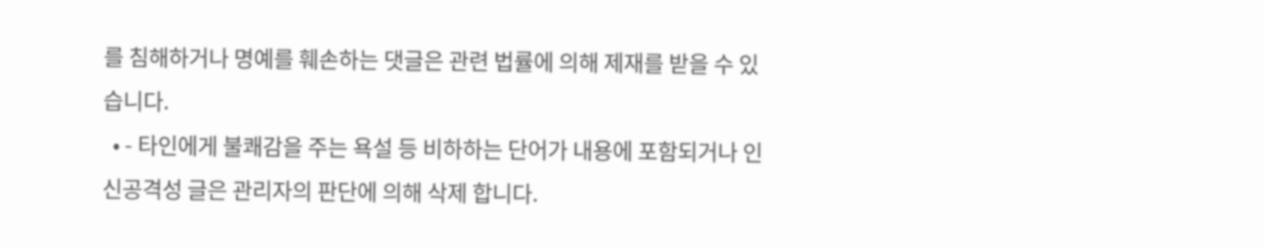를 침해하거나 명예를 훼손하는 댓글은 관련 법률에 의해 제재를 받을 수 있습니다.
  • - 타인에게 불쾌감을 주는 욕설 등 비하하는 단어가 내용에 포함되거나 인신공격성 글은 관리자의 판단에 의해 삭제 합니다.